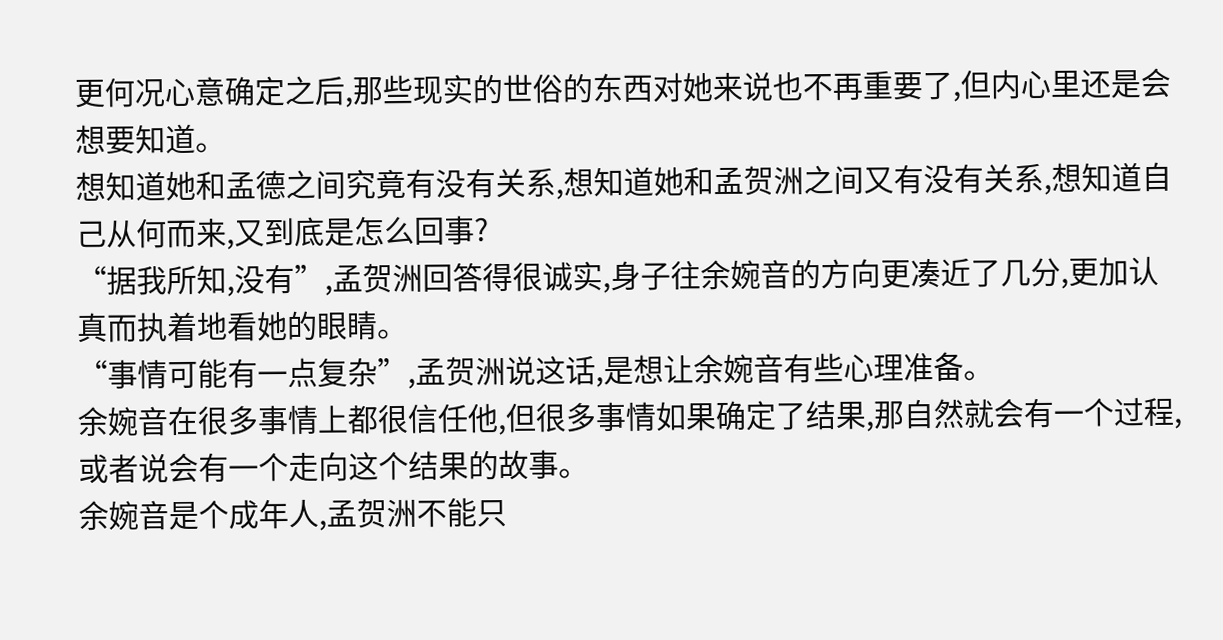更何况心意确定之后,那些现实的世俗的东西对她来说也不再重要了,但内心里还是会想要知道。
想知道她和孟德之间究竟有没有关系,想知道她和孟贺洲之间又有没有关系,想知道自己从何而来,又到底是怎么回事?
“据我所知,没有”,孟贺洲回答得很诚实,身子往余婉音的方向更凑近了几分,更加认真而执着地看她的眼睛。
“事情可能有一点复杂”,孟贺洲说这话,是想让余婉音有些心理准备。
余婉音在很多事情上都很信任他,但很多事情如果确定了结果,那自然就会有一个过程,或者说会有一个走向这个结果的故事。
余婉音是个成年人,孟贺洲不能只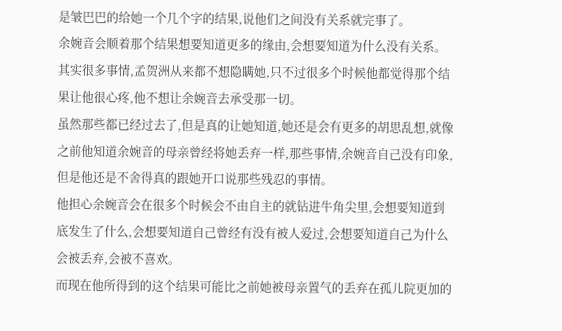是皱巴巴的给她一个几个字的结果,说他们之间没有关系就完事了。
余婉音会顺着那个结果想要知道更多的缘由,会想要知道为什么没有关系。
其实很多事情,孟贺洲从来都不想隐瞒她,只不过很多个时候他都觉得那个结果让他很心疼,他不想让余婉音去承受那一切。
虽然那些都已经过去了,但是真的让她知道,她还是会有更多的胡思乱想,就像之前他知道余婉音的母亲曾经将她丢弃一样,那些事情,余婉音自己没有印象,但是他还是不舍得真的跟她开口说那些残忍的事情。
他担心余婉音会在很多个时候会不由自主的就钻进牛角尖里,会想要知道到底发生了什么,会想要知道自己曾经有没有被人爱过,会想要知道自己为什么会被丢弃,会被不喜欢。
而现在他所得到的这个结果可能比之前她被母亲置气的丢弃在孤儿院更加的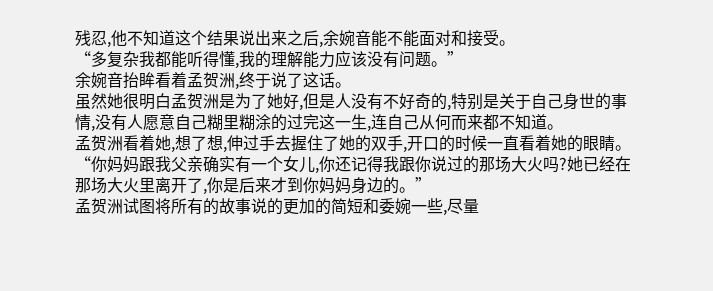残忍,他不知道这个结果说出来之后,余婉音能不能面对和接受。
“多复杂我都能听得懂,我的理解能力应该没有问题。”
余婉音抬眸看着孟贺洲,终于说了这话。
虽然她很明白孟贺洲是为了她好,但是人没有不好奇的,特别是关于自己身世的事情,没有人愿意自己糊里糊涂的过完这一生,连自己从何而来都不知道。
孟贺洲看着她,想了想,伸过手去握住了她的双手,开口的时候一直看着她的眼睛。
“你妈妈跟我父亲确实有一个女儿,你还记得我跟你说过的那场大火吗?她已经在那场大火里离开了,你是后来才到你妈妈身边的。”
孟贺洲试图将所有的故事说的更加的简短和委婉一些,尽量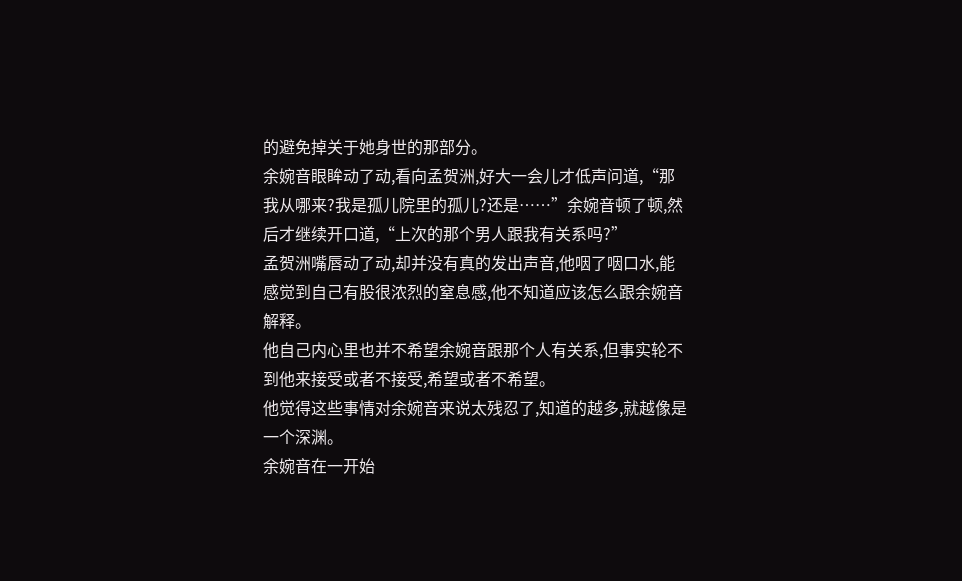的避免掉关于她身世的那部分。
余婉音眼眸动了动,看向孟贺洲,好大一会儿才低声问道,“那我从哪来?我是孤儿院里的孤儿?还是……”余婉音顿了顿,然后才继续开口道,“上次的那个男人跟我有关系吗?”
孟贺洲嘴唇动了动,却并没有真的发出声音,他咽了咽口水,能感觉到自己有股很浓烈的窒息感,他不知道应该怎么跟余婉音解释。
他自己内心里也并不希望余婉音跟那个人有关系,但事实轮不到他来接受或者不接受,希望或者不希望。
他觉得这些事情对余婉音来说太残忍了,知道的越多,就越像是一个深渊。
余婉音在一开始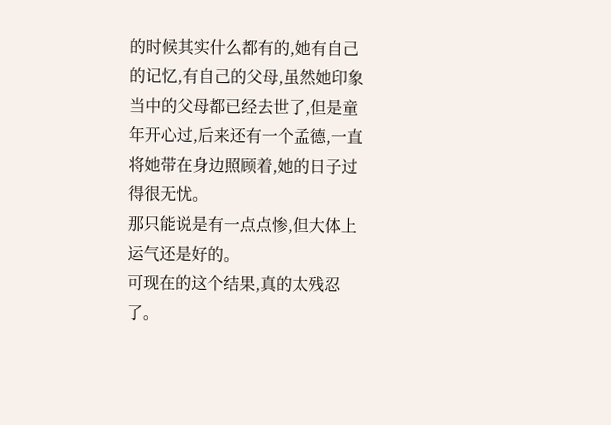的时候其实什么都有的,她有自己的记忆,有自己的父母,虽然她印象当中的父母都已经去世了,但是童年开心过,后来还有一个孟德,一直将她带在身边照顾着,她的日子过得很无忧。
那只能说是有一点点惨,但大体上运气还是好的。
可现在的这个结果,真的太残忍了。